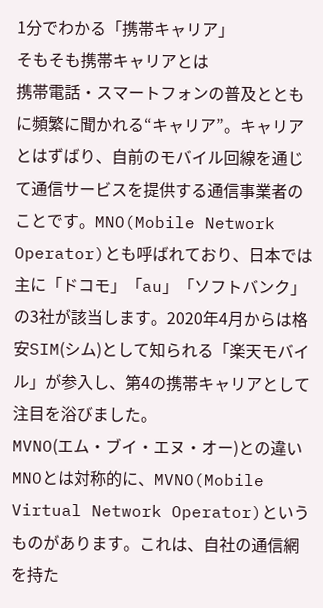1分でわかる「携帯キャリア」
そもそも携帯キャリアとは
携帯電話・スマートフォンの普及とともに頻繁に聞かれる“キャリア”。キャリアとはずばり、自前のモバイル回線を通じて通信サービスを提供する通信事業者のことです。MNO(Mobile Network Operator)とも呼ばれており、日本では主に「ドコモ」「au」「ソフトバンク」の3社が該当します。2020年4月からは格安SIM(シム)として知られる「楽天モバイル」が参入し、第4の携帯キャリアとして注目を浴びました。
MVNO(エム・ブイ・エヌ・オー)との違い
MNOとは対称的に、MVNO(Mobile Virtual Network Operator)というものがあります。これは、自社の通信網を持た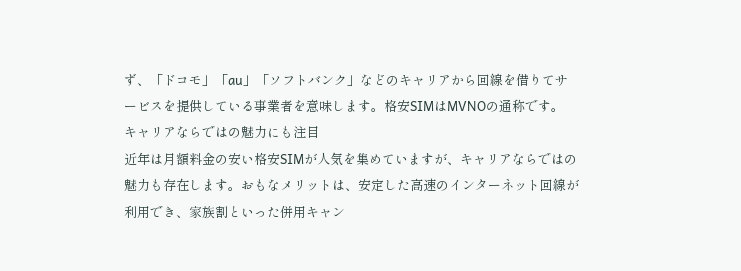ず、「ドコモ」「au」「ソフトバンク」などのキャリアから回線を借りてサービスを提供している事業者を意味します。格安SIMはMVNOの通称です。
キャリアならではの魅力にも注目
近年は月額料金の安い格安SIMが人気を集めていますが、キャリアならではの魅力も存在します。おもなメリットは、安定した高速のインターネット回線が利用でき、家族割といった併用キャン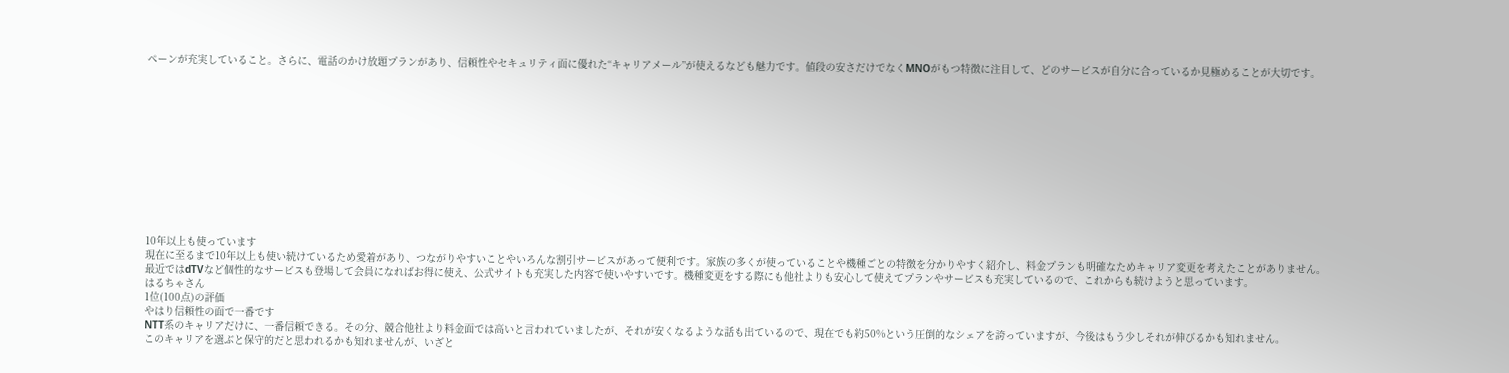ペーンが充実していること。さらに、電話のかけ放題プランがあり、信頼性やセキュリティ面に優れた“キャリアメール”が使えるなども魅力です。値段の安さだけでなくMNOがもつ特徴に注目して、どのサービスが自分に合っているか見極めることが大切です。












10年以上も使っています
現在に至るまで10年以上も使い続けているため愛着があり、つながりやすいことやいろんな割引サービスがあって便利です。家族の多くが使っていることや機種ごとの特徴を分かりやすく紹介し、料金プランも明確なためキャリア変更を考えたことがありません。
最近ではdTVなど個性的なサービスも登場して会員になればお得に使え、公式サイトも充実した内容で使いやすいです。機種変更をする際にも他社よりも安心して使えてプランやサービスも充実しているので、これからも続けようと思っています。
はるちゃさん
1位(100点)の評価
やはり信頼性の面で一番です
NTT系のキャリアだけに、一番信頼できる。その分、競合他社より料金面では高いと言われていましたが、それが安くなるような話も出ているので、現在でも約50%という圧倒的なシェアを誇っていますが、今後はもう少しそれが伸びるかも知れません。
このキャリアを選ぶと保守的だと思われるかも知れませんが、いざと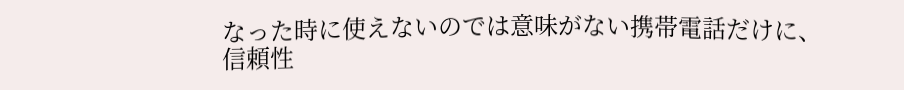なった時に使えないのでは意味がない携帯電話だけに、信頼性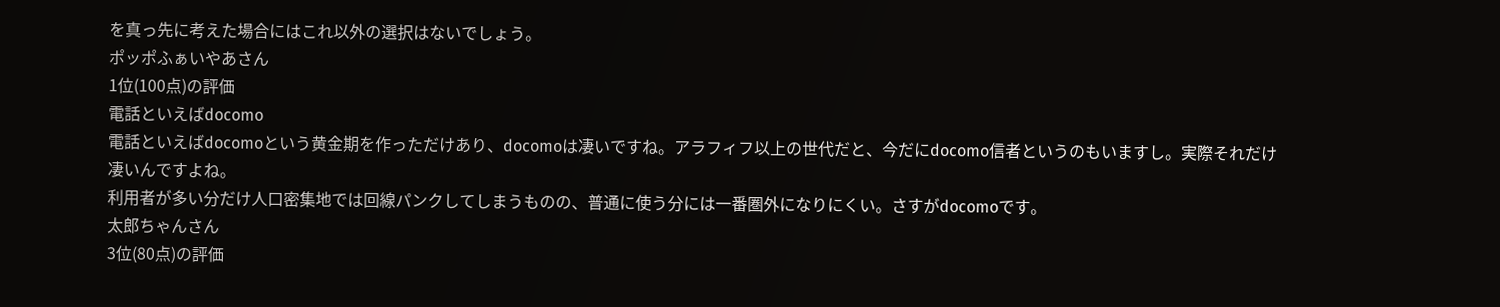を真っ先に考えた場合にはこれ以外の選択はないでしょう。
ポッポふぁいやあさん
1位(100点)の評価
電話といえばdocomo
電話といえばdocomoという黄金期を作っただけあり、docomoは凄いですね。アラフィフ以上の世代だと、今だにdocomo信者というのもいますし。実際それだけ凄いんですよね。
利用者が多い分だけ人口密集地では回線パンクしてしまうものの、普通に使う分には一番圏外になりにくい。さすがdocomoです。
太郎ちゃんさん
3位(80点)の評価